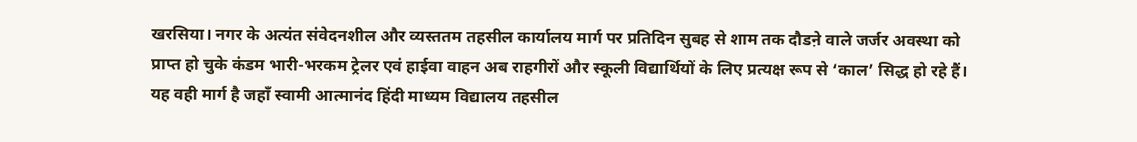खरसिया। नगर के अत्यंत संवेदनशील और व्यस्ततम तहसील कार्यालय मार्ग पर प्रतिदिन सुबह से शाम तक दौडऩे वाले जर्जर अवस्था को प्राप्त हो चुके कंडम भारी-भरकम ट्रेलर एवं हाईवा वाहन अब राहगीरों और स्कूली विद्यार्थियों के लिए प्रत्यक्ष रूप से ‘काल’ सिद्ध हो रहे हैं। यह वही मार्ग है जहाँ स्वामी आत्मानंद हिंदी माध्यम विद्यालय तहसील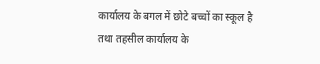कार्यालय के बगल में छोटे बच्चों का स्कूल है तथा तहसील कार्यालय के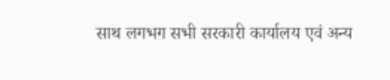साथ लगभग सभी सरकारी कार्यालय एवं अन्य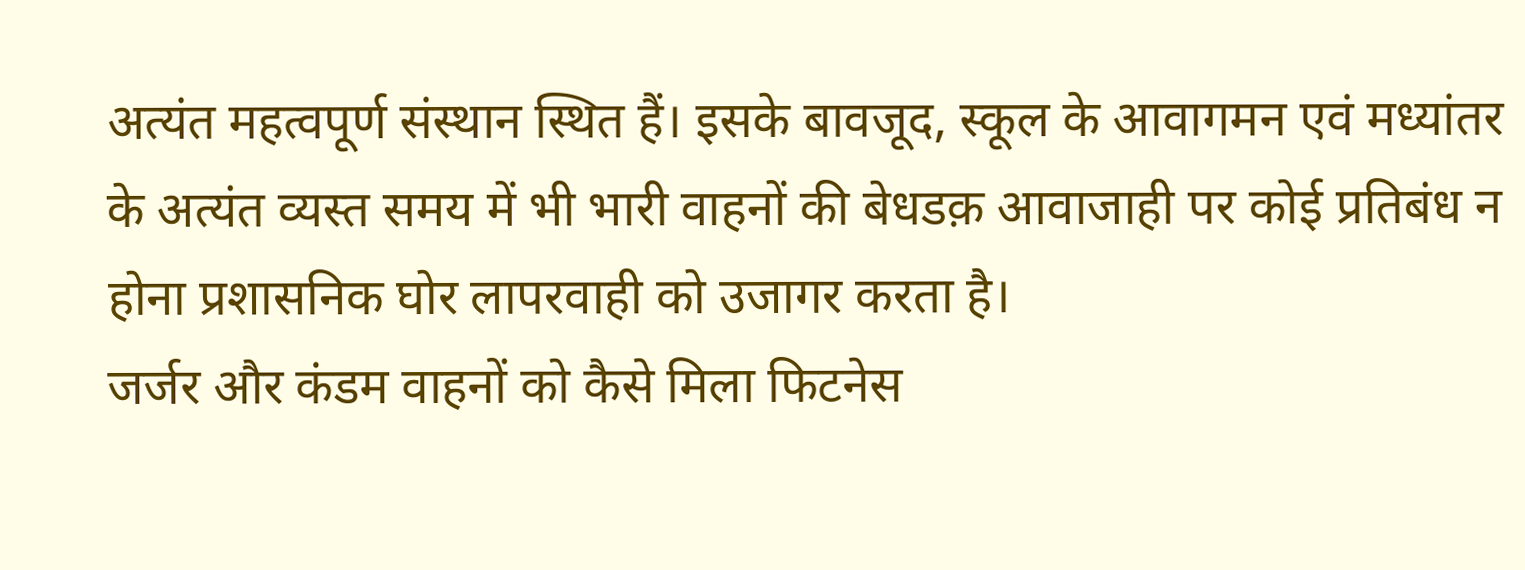अत्यंत महत्वपूर्ण संस्थान स्थित हैं। इसके बावजूद, स्कूल के आवागमन एवं मध्यांतर के अत्यंत व्यस्त समय में भी भारी वाहनों की बेधडक़ आवाजाही पर कोई प्रतिबंध न होना प्रशासनिक घोर लापरवाही को उजागर करता है।
जर्जर और कंडम वाहनों को कैसे मिला फिटनेस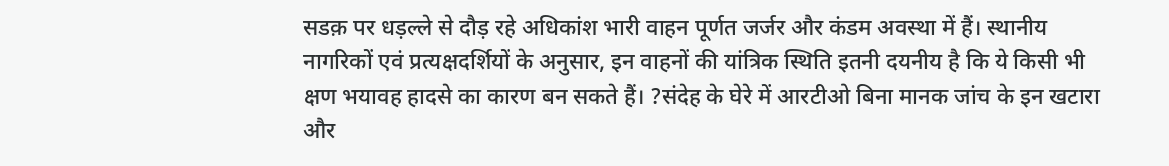सडक़ पर धड़ल्ले से दौड़ रहे अधिकांश भारी वाहन पूर्णत जर्जर और कंडम अवस्था में हैं। स्थानीय नागरिकों एवं प्रत्यक्षदर्शियों के अनुसार, इन वाहनों की यांत्रिक स्थिति इतनी दयनीय है कि ये किसी भी क्षण भयावह हादसे का कारण बन सकते हैं। ?संदेह के घेरे में आरटीओ बिना मानक जांच के इन खटारा और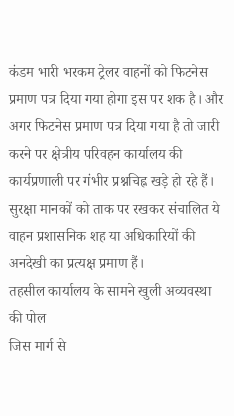कंडम भारी भरकम ट्रेलर वाहनों को फिटनेस प्रमाण पत्र दिया गया होगा इस पर शक है। और अगर फिटनेस प्रमाण पत्र दिया गया है तो जारी करने पर क्षेत्रीय परिवहन कार्यालय की कार्यप्रणाली पर गंभीर प्रश्नचिह्न खड़े हो रहे हैं। सुरक्षा मानकों को ताक पर रखकर संचालित ये वाहन प्रशासनिक शह या अधिकारियों की अनदेखी का प्रत्यक्ष प्रमाण हैं।
तहसील कार्यालय के सामने खुली अव्यवस्था की पोल
जिस मार्ग से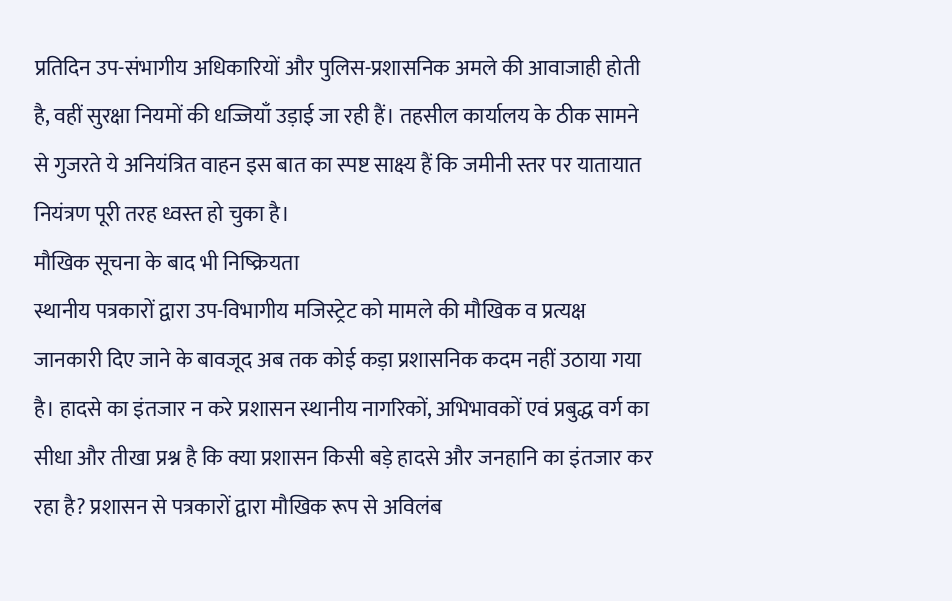प्रतिदिन उप-संभागीय अधिकारियों और पुलिस-प्रशासनिक अमले की आवाजाही होती है, वहीं सुरक्षा नियमों की धज्जियाँ उड़ाई जा रही हैं। तहसील कार्यालय के ठीक सामने से गुजरते ये अनियंत्रित वाहन इस बात का स्पष्ट साक्ष्य हैं कि जमीनी स्तर पर यातायात नियंत्रण पूरी तरह ध्वस्त हो चुका है।
मौखिक सूचना के बाद भी निष्क्रियता
स्थानीय पत्रकारों द्वारा उप-विभागीय मजिस्ट्रेट को मामले की मौखिक व प्रत्यक्ष जानकारी दिए जाने के बावजूद अब तक कोई कड़ा प्रशासनिक कदम नहीं उठाया गया है। हादसे का इंतजार न करे प्रशासन स्थानीय नागरिकों, अभिभावकों एवं प्रबुद्ध वर्ग का सीधा और तीखा प्रश्न है कि क्या प्रशासन किसी बड़े हादसे और जनहानि का इंतजार कर रहा है? प्रशासन से पत्रकारों द्वारा मौखिक रूप से अविलंब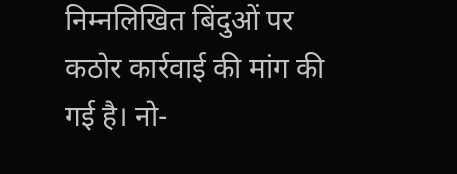निम्नलिखित बिंदुओं पर कठोर कार्रवाई की मांग की गई है। नो-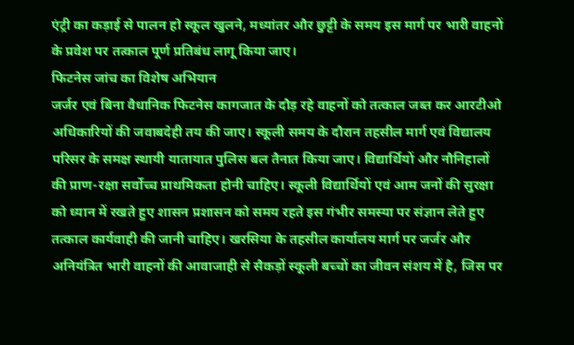एंट्री का कड़ाई से पालन हो स्कूल खुलने, मध्यांतर और छुट्टी के समय इस मार्ग पर भारी वाहनों के प्रवेश पर तत्काल पूर्ण प्रतिबंध लागू किया जाए।
फिटनेस जांच का विशेष अभियान
जर्जर एवं बिना वैधानिक फिटनेस कागजात के दौड़ रहे वाहनों को तत्काल जब्त कर आरटीओ अधिकारियों की जवाबदेही तय की जाए। स्कूली समय के दौरान तहसील मार्ग एवं विद्यालय परिसर के समक्ष स्थायी यातायात पुलिस बल तैनात किया जाए। विद्यार्थियों और नौनिहालों की प्राण-रक्षा सर्वोच्च प्राथमिकता होनी चाहिए। स्कूली विद्यार्थियों एवं आम जनों की सुरक्षा को ध्यान में रखते हुए शासन प्रशासन को समय रहते इस गंभीर समस्या पर संज्ञान लेते हुए तत्काल कार्यवाही की जानी चाहिए। खरसिया के तहसील कार्यालय मार्ग पर जर्जर और अनियंत्रित भारी वाहनों की आवाजाही से सैकड़ों स्कूली बच्चों का जीवन संशय में है, जिस पर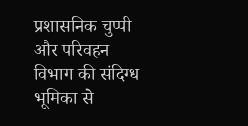प्रशासनिक चुप्पी और परिवहन विभाग की संदिग्ध भूमिका से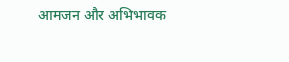आमजन और अभिभावक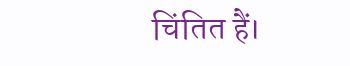चिंतित हैं।